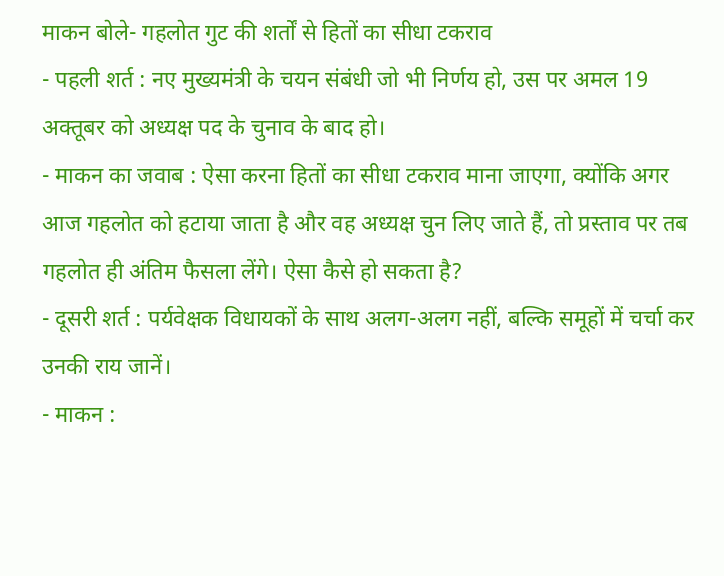माकन बोले- गहलोत गुट की शर्तों से हितों का सीधा टकराव
- पहली शर्त : नए मुख्यमंत्री के चयन संबंधी जो भी निर्णय हो, उस पर अमल 19 अक्तूबर को अध्यक्ष पद के चुनाव के बाद हो।
- माकन का जवाब : ऐसा करना हितों का सीधा टकराव माना जाएगा, क्योंकि अगर आज गहलोत को हटाया जाता है और वह अध्यक्ष चुन लिए जाते हैं, तो प्रस्ताव पर तब गहलोत ही अंतिम फैसला लेंगे। ऐसा कैसे हो सकता है?
- दूसरी शर्त : पर्यवेक्षक विधायकों के साथ अलग-अलग नहीं, बल्कि समूहों में चर्चा कर उनकी राय जानें।
- माकन :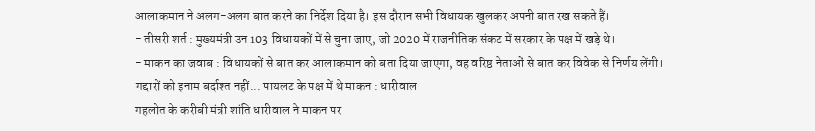आलाकमान ने अलग-अलग बात करने का निर्देश दिया है। इस दौरान सभी विधायक खुलकर अपनी बात रख सकते हैं।
- तीसरी शर्त : मुख्यमंत्री उन 103 विधायकों में से चुना जाए, जो 2020 में राजनीतिक संकट में सरकार के पक्ष में खड़े थे।
- माकन का जवाब : विधायकों से बात कर आलाकमान को बता दिया जाएगा, वह वरिष्ठ नेताओं से बात कर विवेक से निर्णय लेंगी।
गद्दारों को इनाम बर्दाश्त नहीं... पायलट के पक्ष में थे माकन : धारीवाल
गहलोत के करीबी मंत्री शांति धारीवाल ने माकन पर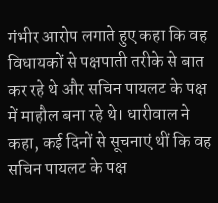गंभीर आरोप लगाते हुए कहा कि वह विधायकों से पक्षपाती तरीके से बात कर रहे थे और सचिन पायलट के पक्ष में माहौल बना रहे थे। धारीवाल ने कहा, कई दिनों से सूचनाएं थीं कि वह सचिन पायलट के पक्ष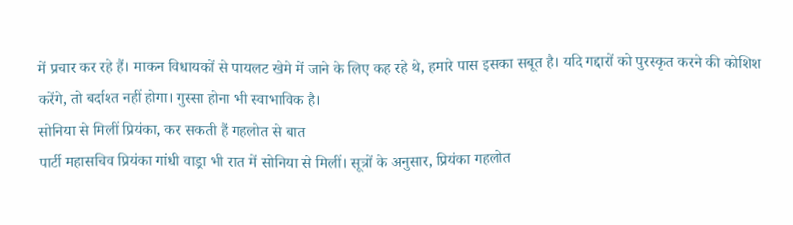में प्रचार कर रहे हैं। माकन विधायकों से पायलट खेमे में जाने के लिए कह रहे थे, हमारे पास इसका सबूत है। यदि गद्दारों को पुरस्कृत करने की कोशिश करेंगे, तो बर्दाश्त नहीं होगा। गुस्सा होना भी स्वाभाविक है।
सोनिया से मिलीं प्रियंका, कर सकती हैं गहलोत से बात
पार्टी महासचिव प्रियंका गांधी वाड्रा भी रात में सोनिया से मिलीं। सूत्रों के अनुसार, प्रियंका गहलोत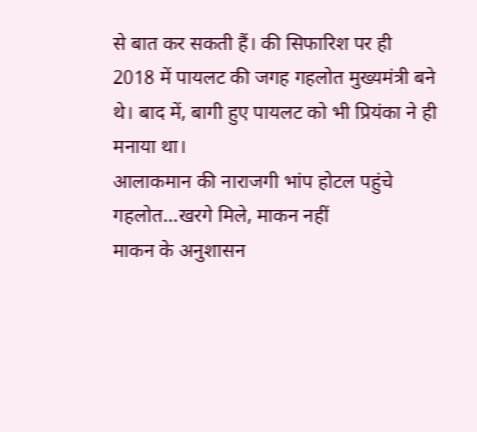से बात कर सकती हैं। की सिफारिश पर ही 2018 में पायलट की जगह गहलोत मुख्यमंत्री बने थे। बाद में, बागी हुए पायलट को भी प्रियंका ने ही मनाया था।
आलाकमान की नाराजगी भांप होटल पहुंचे गहलोत...खरगे मिले, माकन नहीं
माकन के अनुशासन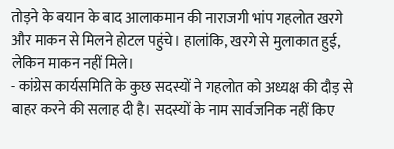तोड़ने के बयान के बाद आलाकमान की नाराजगी भांप गहलोत खरगे और माकन से मिलने होटल पहुंचे। हालांकि, खरगे से मुलाकात हुई, लेकिन माकन नहीं मिले।
- कांग्रेस कार्यसमिति के कुछ सदस्यों ने गहलोत को अध्यक्ष की दौड़ से बाहर करने की सलाह दी है। सदस्यों के नाम सार्वजनिक नहीं किए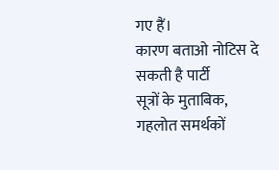गए हैं।
कारण बताओ नोटिस दे सकती है पार्टी
सूत्रों के मुताबिक, गहलोत समर्थकों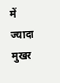में ज्यादा मुखर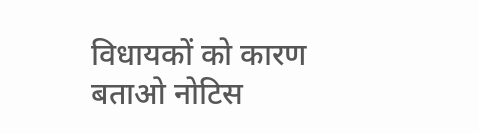विधायकों को कारण बताओ नोटिस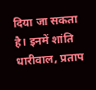दिया जा सकता है। इनमें शांति धारीवाल, प्रताप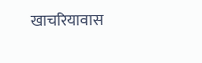खाचरियावास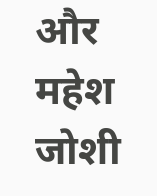और महेश जोशी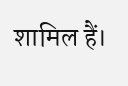शामिल हैं।